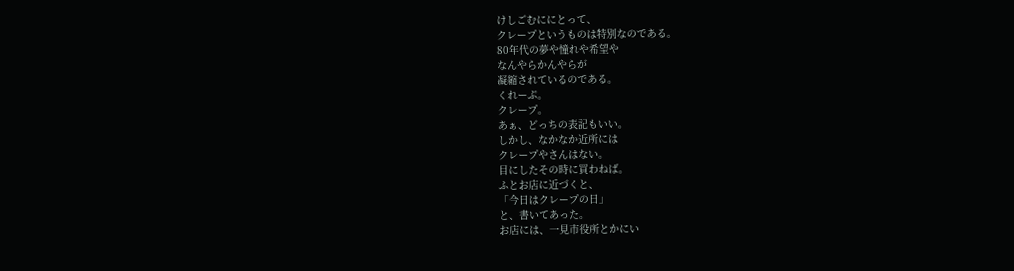けしごむににとって、
クレープというものは特別なのである。
80年代の夢や憧れや希望や
なんやらかんやらが
凝縮されているのである。
くれーぷ。
クレープ。
あぁ、どっちの表記もいい。
しかし、なかなか近所には
クレープやさんはない。
目にしたその時に買わねば。
ふとお店に近づくと、
「今日はクレープの日」
と、書いてあった。
お店には、一見市役所とかにい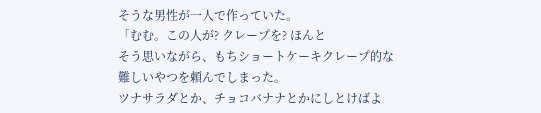そうな男性が一人で作っていた。
「むむ。この人が? クレープを? ほんと
そう思いながら、もちショートケーキクレープ的な難しいやつを頼んでしまった。
ツナサラダとか、チョコバナナとかにしとけばよ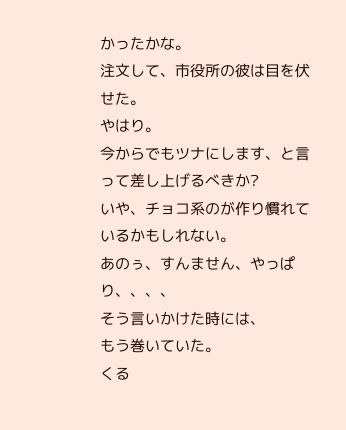かったかな。
注文して、市役所の彼は目を伏せた。
やはり。
今からでもツナにします、と言って差し上げるべきか?
いや、チョコ系のが作り慣れているかもしれない。
あのぅ、すんません、やっぱり、、、、
そう言いかけた時には、
もう巻いていた。
くる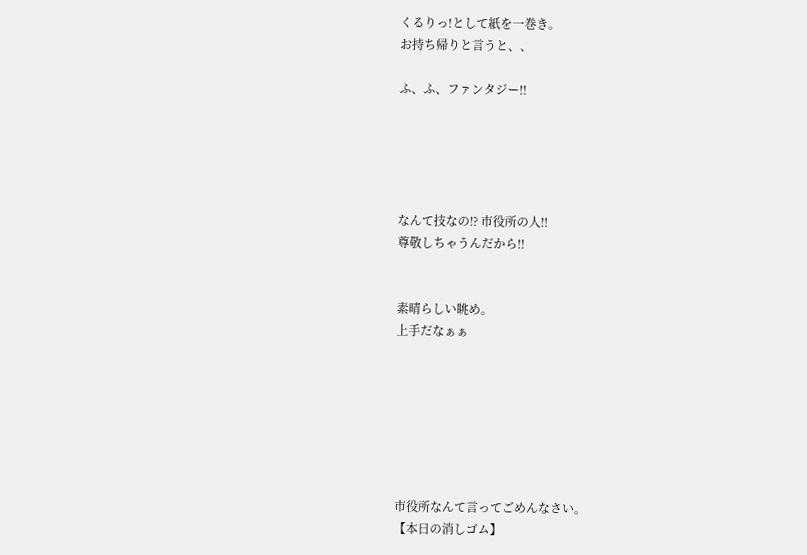くるりっ!として紙を一巻き。
お持ち帰りと言うと、、

ふ、ふ、ファンタジー‼





なんて技なの⁉ 市役所の人‼
尊敬しちゃうんだから‼


素晴らしい眺め。
上手だなぁぁ







市役所なんて言ってごめんなさい。
【本日の消しゴム】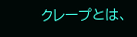クレープとは、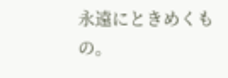永遠にときめくもの。